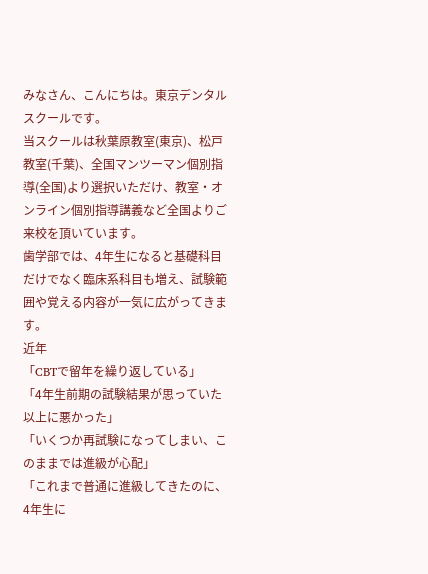みなさん、こんにちは。東京デンタルスクールです。
当スクールは秋葉原教室(東京)、松戸教室(千葉)、全国マンツーマン個別指導(全国)より選択いただけ、教室・オンライン個別指導講義など全国よりご来校を頂いています。
歯学部では、4年生になると基礎科目だけでなく臨床系科目も増え、試験範囲や覚える内容が一気に広がってきます。
近年
「CBTで留年を繰り返している」
「4年生前期の試験結果が思っていた以上に悪かった」
「いくつか再試験になってしまい、このままでは進級が心配」
「これまで普通に進級してきたのに、4年生に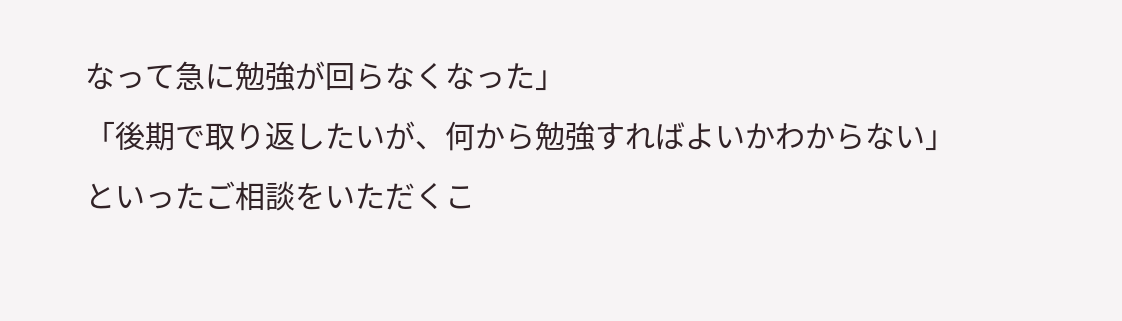なって急に勉強が回らなくなった」
「後期で取り返したいが、何から勉強すればよいかわからない」
といったご相談をいただくこ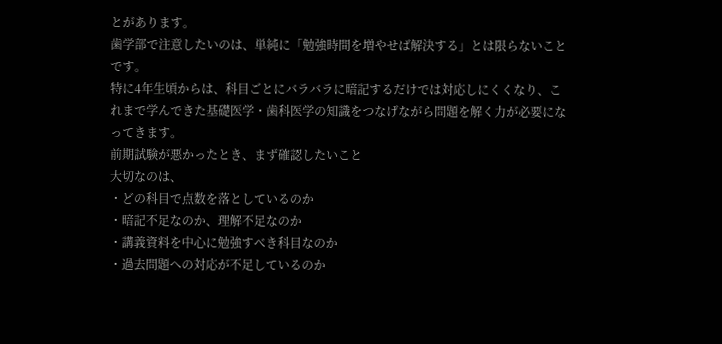とがあります。
歯学部で注意したいのは、単純に「勉強時間を増やせば解決する」とは限らないことです。
特に4年生頃からは、科目ごとにバラバラに暗記するだけでは対応しにくくなり、これまで学んできた基礎医学・歯科医学の知識をつなげながら問題を解く力が必要になってきます。
前期試験が悪かったとき、まず確認したいこと
大切なのは、
・どの科目で点数を落としているのか
・暗記不足なのか、理解不足なのか
・講義資料を中心に勉強すべき科目なのか
・過去問題への対応が不足しているのか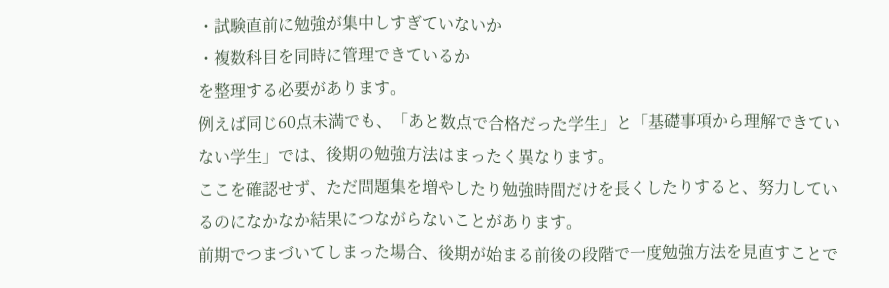・試験直前に勉強が集中しすぎていないか
・複数科目を同時に管理できているか
を整理する必要があります。
例えば同じ60点未満でも、「あと数点で合格だった学生」と「基礎事項から理解できていない学生」では、後期の勉強方法はまったく異なります。
ここを確認せず、ただ問題集を増やしたり勉強時間だけを長くしたりすると、努力しているのになかなか結果につながらないことがあります。
前期でつまづいてしまった場合、後期が始まる前後の段階で一度勉強方法を見直すことで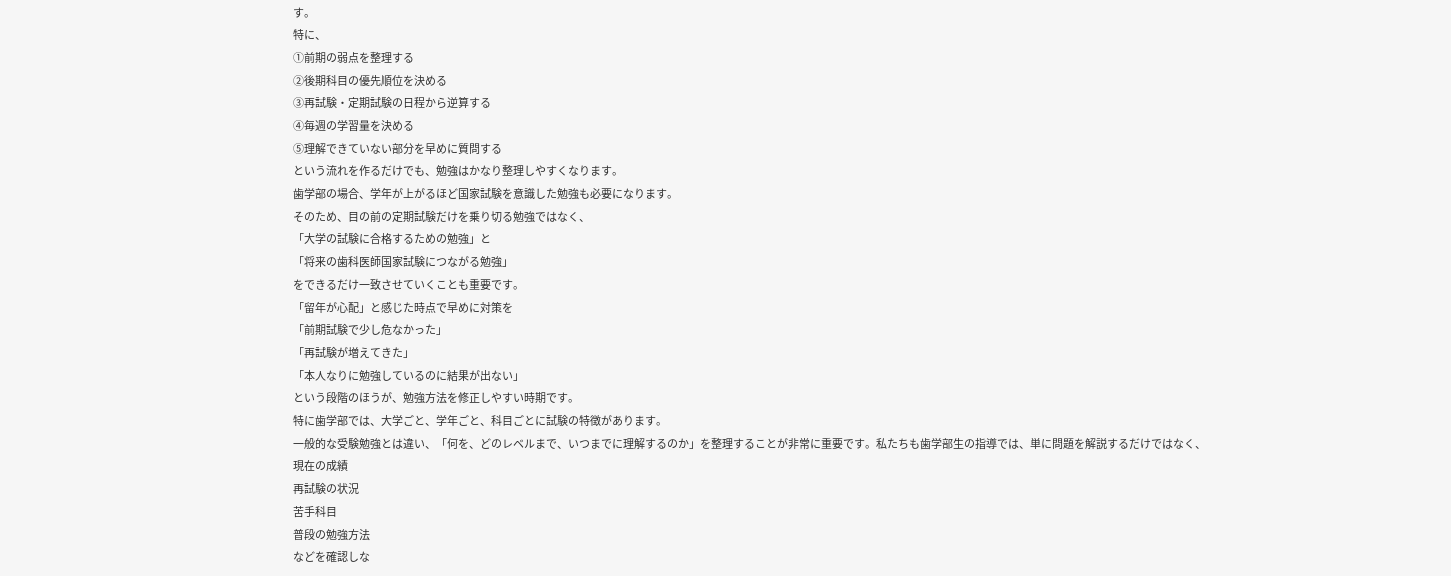す。
特に、
①前期の弱点を整理する
②後期科目の優先順位を決める
③再試験・定期試験の日程から逆算する
④毎週の学習量を決める
⑤理解できていない部分を早めに質問する
という流れを作るだけでも、勉強はかなり整理しやすくなります。
歯学部の場合、学年が上がるほど国家試験を意識した勉強も必要になります。
そのため、目の前の定期試験だけを乗り切る勉強ではなく、
「大学の試験に合格するための勉強」と
「将来の歯科医師国家試験につながる勉強」
をできるだけ一致させていくことも重要です。
「留年が心配」と感じた時点で早めに対策を
「前期試験で少し危なかった」
「再試験が増えてきた」
「本人なりに勉強しているのに結果が出ない」
という段階のほうが、勉強方法を修正しやすい時期です。
特に歯学部では、大学ごと、学年ごと、科目ごとに試験の特徴があります。
一般的な受験勉強とは違い、「何を、どのレベルまで、いつまでに理解するのか」を整理することが非常に重要です。私たちも歯学部生の指導では、単に問題を解説するだけではなく、
現在の成績
再試験の状況
苦手科目
普段の勉強方法
などを確認しな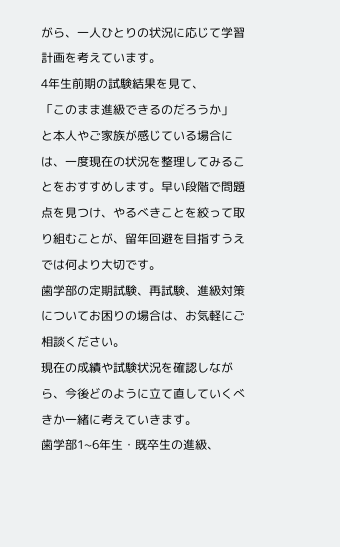がら、一人ひとりの状況に応じて学習計画を考えています。
4年生前期の試験結果を見て、
「このまま進級できるのだろうか」
と本人やご家族が感じている場合には、一度現在の状況を整理してみることをおすすめします。早い段階で問題点を見つけ、やるべきことを絞って取り組むことが、留年回避を目指すうえでは何より大切です。
歯学部の定期試験、再試験、進級対策についてお困りの場合は、お気軽にご相談ください。
現在の成績や試験状況を確認しながら、今後どのように立て直していくべきか一緒に考えていきます。
歯学部1~6年生・既卒生の進級、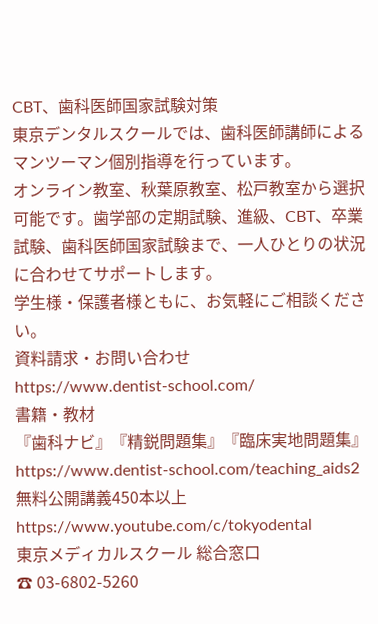CBT、歯科医師国家試験対策
東京デンタルスクールでは、歯科医師講師によるマンツーマン個別指導を行っています。
オンライン教室、秋葉原教室、松戸教室から選択可能です。歯学部の定期試験、進級、CBT、卒業試験、歯科医師国家試験まで、一人ひとりの状況に合わせてサポートします。
学生様・保護者様ともに、お気軽にご相談ください。
資料請求・お問い合わせ
https://www.dentist-school.com/
書籍・教材
『歯科ナビ』『精鋭問題集』『臨床実地問題集』
https://www.dentist-school.com/teaching_aids2
無料公開講義450本以上
https://www.youtube.com/c/tokyodental
東京メディカルスクール 総合窓口
☎ 03-6802-5260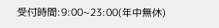受付時間:9:00~23:00(年中無休)